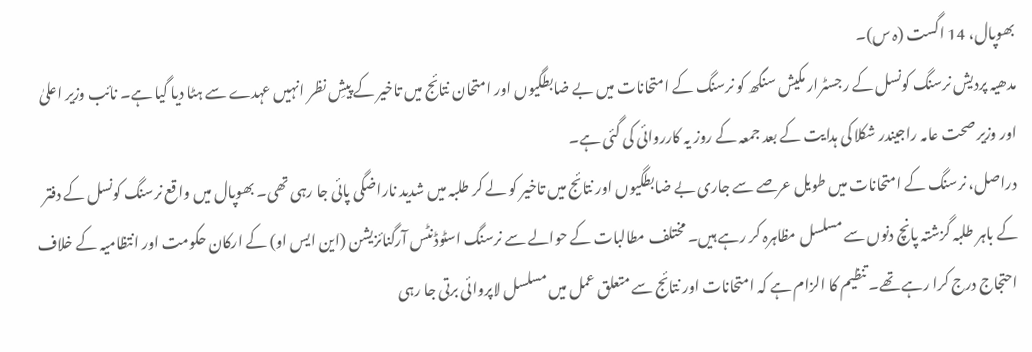بھوپال، 14 اگست (ہ س)۔
مدھیہ پردیش نرسنگ کونسل کے رجسٹرار مکیش سنگھ کو نرسنگ کے امتحانات میں بے ضابطگیوں اور امتحان نتائج میں تاخیر کے پیشِ نظر انہیں عہدے سے ہٹا دیا گیا ہے۔ نائب وزیر اعلیٰ اور وزیر صحت عامہ راجیندر شکلا کی ہدایت کے بعد جمعہ کے روز یہ کارروائی کی گئی ہے۔
دراصل، نرسنگ کے امتحانات میں طویل عرصے سے جاری بے ضابطگیوں اور نتائج میں تاخیر کو لے کر طلبہ میں شدید ناراضگی پائی جا رہی تھی۔ بھوپال میں واقع نرسنگ کونسل کے دفتر کے باہر طلبہ گزشتہ پانچ دنوں سے مسلسل مظاہرہ کر رہے ہیں۔ مختلف مطالبات کے حوالے سے نرسنگ اسٹوڈنٹس آرگنائزیشن (این ایس او) کے ارکان حکومت اور انتظامیہ کے خلاف احتجاج درج کرا رہے تھے۔ تنظیم کا الزام ہے کہ امتحانات اور نتائج سے متعلق عمل میں مسلسل لاپروائی برتی جا رہی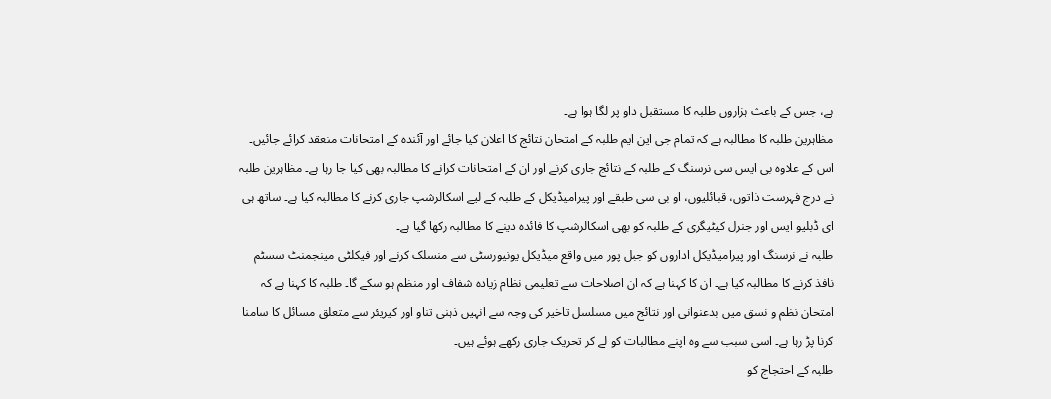ہے، جس کے باعث ہزاروں طلبہ کا مستقبل داو پر لگا ہوا ہے۔
مظاہرین طلبہ کا مطالبہ ہے کہ تمام جی این ایم طلبہ کے امتحان نتائج کا اعلان کیا جائے اور آئندہ کے امتحانات منعقد کرائے جائیں۔ اس کے علاوہ بی ایس سی نرسنگ کے طلبہ کے نتائج جاری کرنے اور ان کے امتحانات کرانے کا مطالبہ بھی کیا جا رہا ہے۔ مظاہرین طلبہ نے درج فہرست ذاتوں، قبائلیوں، او بی سی طبقے اور پیرامیڈیکل کے طلبہ کے لیے اسکالرشپ جاری کرنے کا مطالبہ کیا ہے۔ ساتھ ہی ای ڈبلیو ایس اور جنرل کیٹیگری کے طلبہ کو بھی اسکالرشپ کا فائدہ دینے کا مطالبہ رکھا گیا ہے۔
طلبہ نے نرسنگ اور پیرامیڈیکل اداروں کو جبل پور میں واقع میڈیکل یونیورسٹی سے منسلک کرنے اور فیکلٹی مینجمنٹ سسٹم نافذ کرنے کا مطالبہ کیا ہے۔ ان کا کہنا ہے کہ ان اصلاحات سے تعلیمی نظام زیادہ شفاف اور منظم ہو سکے گا۔ طلبہ کا کہنا ہے کہ امتحان نظم و نسق میں بدعنوانی اور نتائج میں مسلسل تاخیر کی وجہ سے انہیں ذہنی تناو اور کیریئر سے متعلق مسائل کا سامنا کرنا پڑ رہا ہے۔ اسی سبب سے وہ اپنے مطالبات کو لے کر تحریک جاری رکھے ہوئے ہیں۔
طلبہ کے احتجاج کو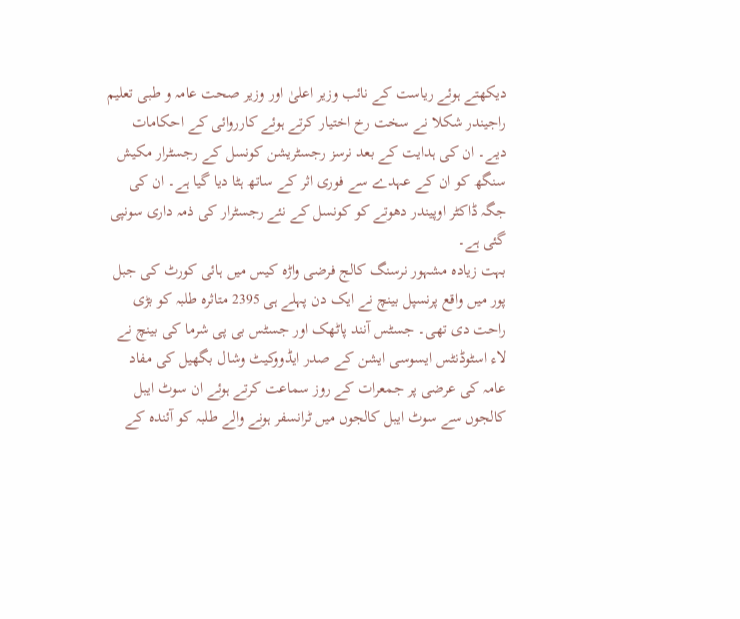دیکھتے ہوئے ریاست کے نائب وزیر اعلیٰ اور وزیر صحت عامہ و طبی تعلیم راجیندر شکلا نے سخت رخ اختیار کرتے ہوئے کارروائی کے احکامات دیے۔ ان کی ہدایت کے بعد نرسز رجسٹریشن کونسل کے رجسٹرار مکیش سنگھ کو ان کے عہدے سے فوری اثر کے ساتھ ہٹا دیا گیا ہے۔ ان کی جگہ ڈاکٹر اوپیندر دھوتے کو کونسل کے نئے رجسٹرار کی ذمہ داری سونپی گئی ہے۔
بہت زیادہ مشہور نرسنگ کالج فرضی واڑہ کیس میں ہائی کورٹ کی جبل پور میں واقع پرنسپل بینچ نے ایک دن پہلے ہی 2395 متاثرہ طلبہ کو بڑی راحت دی تھی۔ جسٹس آنند پاٹھک اور جسٹس بی پی شرما کی بینچ نے لاء اسٹوڈنٹس ایسوسی ایشن کے صدر ایڈووکیٹ وشال بگھیل کی مفاد عامہ کی عرضی پر جمعرات کے روز سماعت کرتے ہوئے ان سوٹ ایبل کالجوں سے سوٹ ایبل کالجوں میں ٹرانسفر ہونے والے طلبہ کو آئندہ کے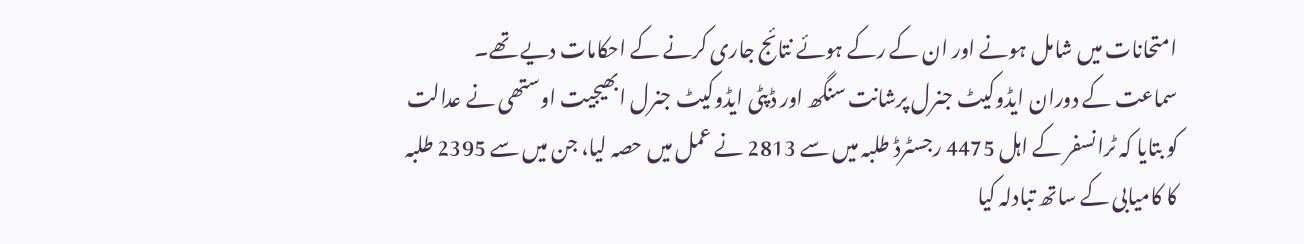امتحانات میں شامل ہونے اور ان کے رکے ہوئے نتائج جاری کرنے کے احکامات دیے تھے۔
سماعت کے دوران ایڈوکیٹ جنرل پرشانت سنگھ اور ڈپٹی ایڈوکیٹ جنرل ابھیجیت اوستھی نے عدالت کو بتایا کہ ٹرانسفر کے اہل 4475 رجسٹرڈ طلبہ میں سے 2813 نے عمل میں حصہ لیا، جن میں سے 2395 طلبہ کا کامیابی کے ساتھ تبادلہ کیا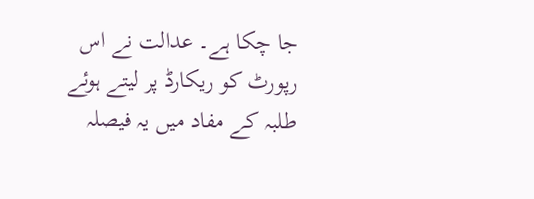جا چکا ہے۔ عدالت نے اس رپورٹ کو ریکارڈ پر لیتے ہوئے طلبہ کے مفاد میں یہ فیصلہ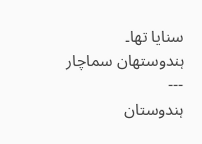سنایا تھا۔
ہندوستھان سماچار
---
ہندوستان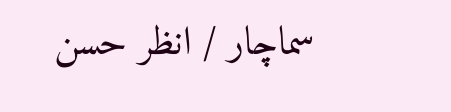سماچار / انظر حسن